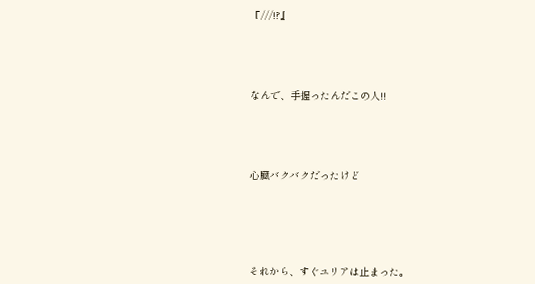『///!?』




なんで、手握ったんだこの人!!




心臓バクバクだったけど





それから、すぐユリアは止まった。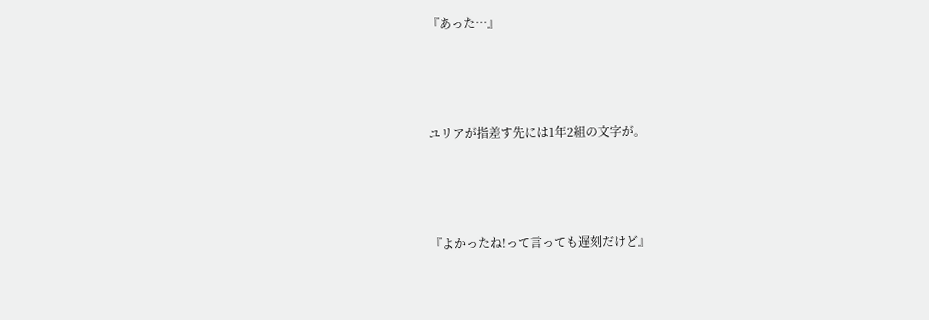『あった…』




ユリアが指差す先には1年2組の文字が。




『よかったね!って言っても遅刻だけど』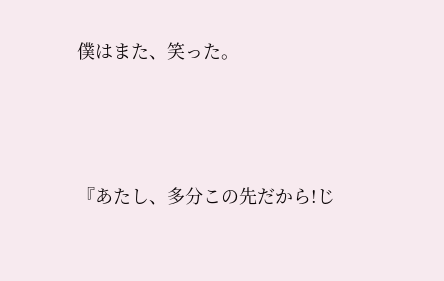僕はまた、笑った。




『あたし、多分この先だから!じ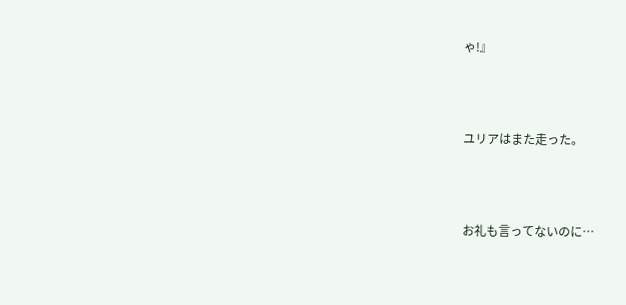ゃ!』




ユリアはまた走った。




お礼も言ってないのに…